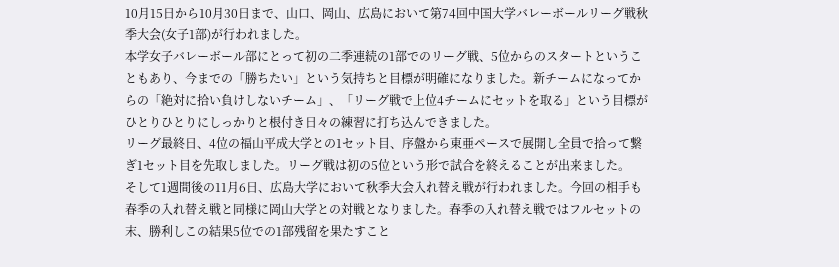10月15日から10月30日まで、山口、岡山、広島において第74回中国大学バレーボールリーグ戦秋季大会(女子1部)が行われました。
本学女子バレーボール部にとって初の二季連続の1部でのリーグ戦、5位からのスタートということもあり、今までの「勝ちたい」という気持ちと目標が明確になりました。新チームになってからの「絶対に拾い負けしないチーム」、「リーグ戦で上位4チームにセットを取る」という目標がひとりひとりにしっかりと根付き日々の練習に打ち込んできました。
リーグ最終日、4位の福山平成大学との1セット目、序盤から東亜ペースで展開し全員で拾って繋ぎ1セット目を先取しました。リーグ戦は初の5位という形で試合を終えることが出来ました。
そして1週間後の11月6日、広島大学において秋季大会入れ替え戦が行われました。今回の相手も春季の入れ替え戦と同様に岡山大学との対戦となりました。春季の入れ替え戦ではフルセットの末、勝利しこの結果5位での1部残留を果たすこと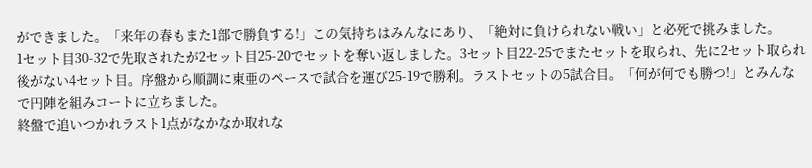ができました。「来年の春もまた1部で勝負する!」この気持ちはみんなにあり、「絶対に負けられない戦い」と必死で挑みました。
1セット目30-32で先取されたが2セット目25-20でセットを奪い返しました。3セット目22-25でまたセットを取られ、先に2セット取られ後がない4セット目。序盤から順調に東亜のペースで試合を運び25-19で勝利。ラストセットの5試合目。「何が何でも勝つ!」とみんなで円陣を組みコートに立ちました。
終盤で追いつかれラスト1点がなかなか取れな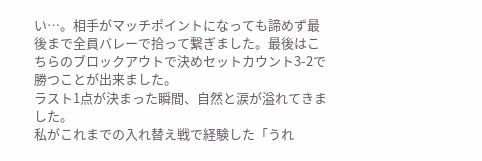い…。相手がマッチポイントになっても諦めず最後まで全員バレーで拾って繋ぎました。最後はこちらのブロックアウトで決めセットカウント3-2で勝つことが出来ました。
ラスト1点が決まった瞬間、自然と涙が溢れてきました。
私がこれまでの入れ替え戦で経験した「うれ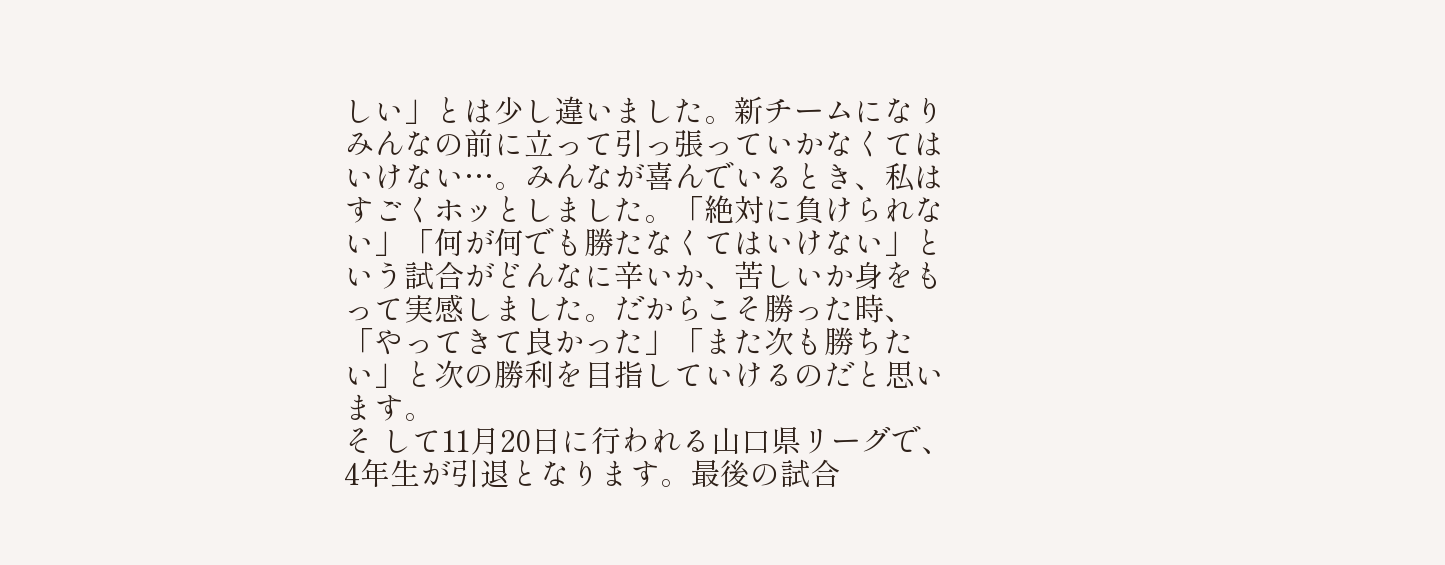しい」とは少し違いました。新チームになりみんなの前に立って引っ張っていかなくてはいけない…。みんなが喜んでいるとき、私はすごくホッとしました。「絶対に負けられない」「何が何でも勝たなくてはいけない」という試合がどんなに辛いか、苦しいか身をもって実感しました。だからこそ勝った時、「やってきて良かった」「また次も勝ちたい」と次の勝利を目指していけるのだと思います。
そ して11月20日に行われる山口県リーグで、4年生が引退となります。最後の試合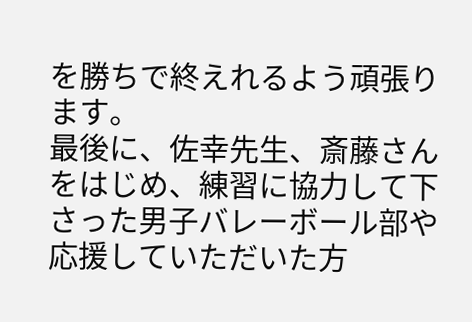を勝ちで終えれるよう頑張ります。
最後に、佐幸先生、斎藤さんをはじめ、練習に協力して下さった男子バレーボール部や応援していただいた方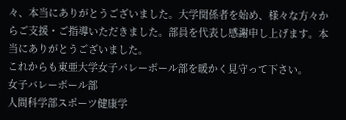々、本当にありがとうございました。大学関係者を始め、様々な方々からご支援・ご指導いただきました。部員を代表し感謝申し上げます。本当にありがとうございました。
これからも東亜大学女子バレーボール部を暖かく見守って下さい。
女子バレーボール部
人間科学部スポーツ健康学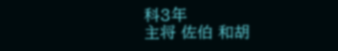科3年
主将 佐伯 和胡